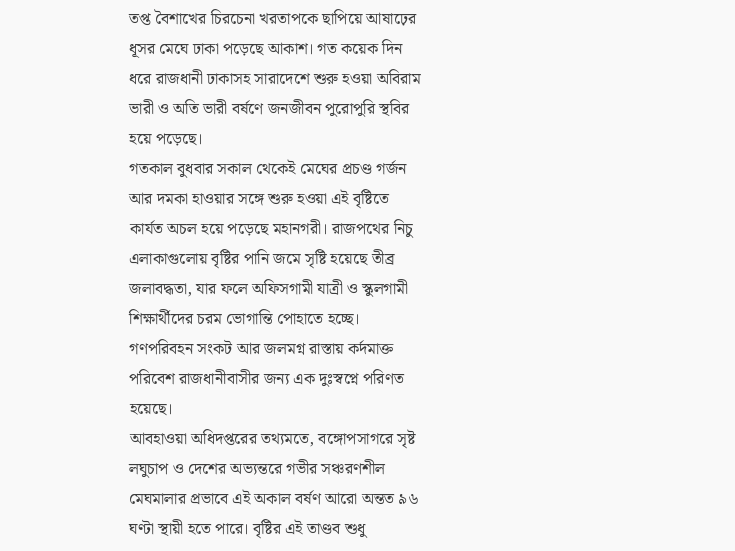তপ্ত বৈশাখের চিরচেনা খরতাপকে ছাপিয়ে আষাঢ়ের ধূসর মেঘে ঢাকা পড়েছে আকাশ। গত কয়েক দিন ধরে রাজধানী ঢাকাসহ সারাদেশে শুরু হওয়া অবিরাম ভারী ও অতি ভারী বর্ষণে জনজীবন পুরোপুরি স্থবির হয়ে পড়েছে।
গতকাল বুধবার সকাল থেকেই মেঘের প্রচণ্ড গর্জন আর দমকা হাওয়ার সঙ্গে শুরু হওয়া এই বৃষ্টিতে কার্যত অচল হয়ে পড়েছে মহানগরী। রাজপথের নিচু এলাকাগুলোয় বৃষ্টির পানি জমে সৃষ্টি হয়েছে তীব্র জলাবদ্ধতা, যার ফলে অফিসগামী যাত্রী ও স্কুলগামী শিক্ষার্থীদের চরম ভোগান্তি পোহাতে হচ্ছে। গণপরিবহন সংকট আর জলমগ্ন রাস্তায় কর্দমাক্ত পরিবেশ রাজধানীবাসীর জন্য এক দুঃস্বপ্নে পরিণত হয়েছে।
আবহাওয়া অধিদপ্তরের তথ্যমতে, বঙ্গোপসাগরে সৃষ্ট লঘুচাপ ও দেশের অভ্যন্তরে গভীর সঞ্চরণশীল মেঘমালার প্রভাবে এই অকাল বর্ষণ আরো অন্তত ৯৬ ঘণ্টা স্থায়ী হতে পারে। বৃষ্টির এই তাণ্ডব শুধু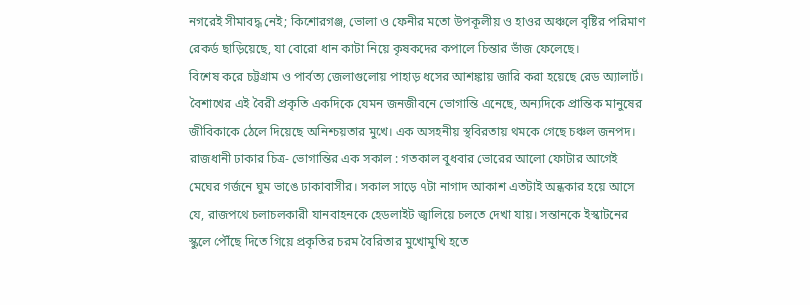নগরেই সীমাবদ্ধ নেই; কিশোরগঞ্জ, ভোলা ও ফেনীর মতো উপকূলীয় ও হাওর অঞ্চলে বৃষ্টির পরিমাণ রেকর্ড ছাড়িয়েছে, যা বোরো ধান কাটা নিয়ে কৃষকদের কপালে চিন্তার ভাঁজ ফেলেছে।
বিশেষ করে চট্টগ্রাম ও পার্বত্য জেলাগুলোয় পাহাড় ধসের আশঙ্কায় জারি করা হয়েছে রেড অ্যালার্ট। বৈশাখের এই বৈরী প্রকৃতি একদিকে যেমন জনজীবনে ভোগান্তি এনেছে, অন্যদিকে প্রান্তিক মানুষের জীবিকাকে ঠেলে দিয়েছে অনিশ্চয়তার মুখে। এক অসহনীয় স্থবিরতায় থমকে গেছে চঞ্চল জনপদ।
রাজধানী ঢাকার চিত্র- ভোগান্তির এক সকাল : গতকাল বুধবার ভোরের আলো ফোটার আগেই মেঘের গর্জনে ঘুম ভাঙে ঢাকাবাসীর। সকাল সাড়ে ৭টা নাগাদ আকাশ এতটাই অন্ধকার হয়ে আসে যে, রাজপথে চলাচলকারী যানবাহনকে হেডলাইট জ্বালিয়ে চলতে দেখা যায়। সন্তানকে ইস্কাটনের স্কুলে পৌঁছে দিতে গিয়ে প্রকৃতির চরম বৈরিতার মুখোমুখি হতে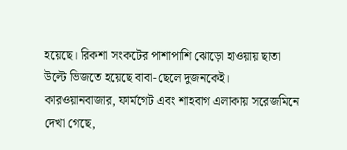হয়েছে। রিকশা সংকটের পাশাপাশি ঝোড়ো হাওয়ায় ছাতা উল্টে ভিজতে হয়েছে বাবা-ছেলে দুজনকেই।
কারওয়ানবাজার, ফার্মগেট এবং শাহবাগ এলাকায় সরেজমিনে দেখা গেছে,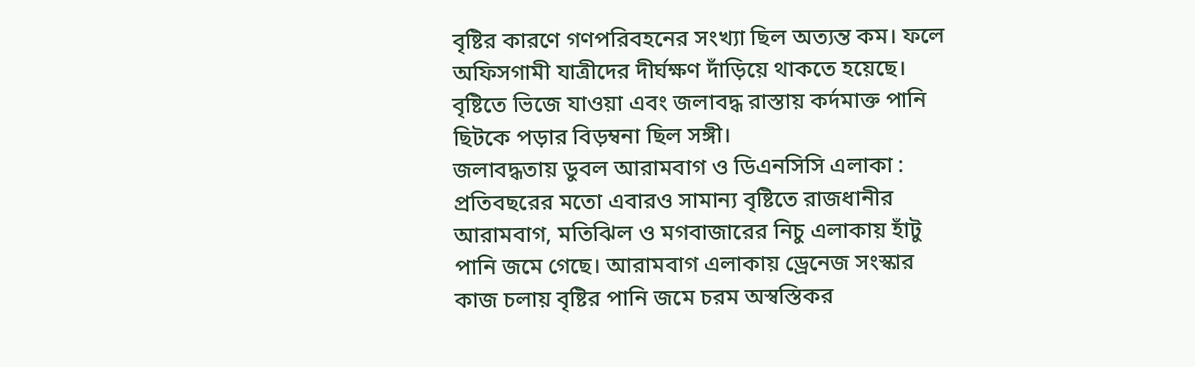বৃষ্টির কারণে গণপরিবহনের সংখ্যা ছিল অত্যন্ত কম। ফলে অফিসগামী যাত্রীদের দীর্ঘক্ষণ দাঁড়িয়ে থাকতে হয়েছে। বৃষ্টিতে ভিজে যাওয়া এবং জলাবদ্ধ রাস্তায় কর্দমাক্ত পানি ছিটকে পড়ার বিড়ম্বনা ছিল সঙ্গী।
জলাবদ্ধতায় ডুবল আরামবাগ ও ডিএনসিসি এলাকা : প্রতিবছরের মতো এবারও সামান্য বৃষ্টিতে রাজধানীর আরামবাগ, মতিঝিল ও মগবাজারের নিচু এলাকায় হাঁটু পানি জমে গেছে। আরামবাগ এলাকায় ড্রেনেজ সংস্কার কাজ চলায় বৃষ্টির পানি জমে চরম অস্বস্তিকর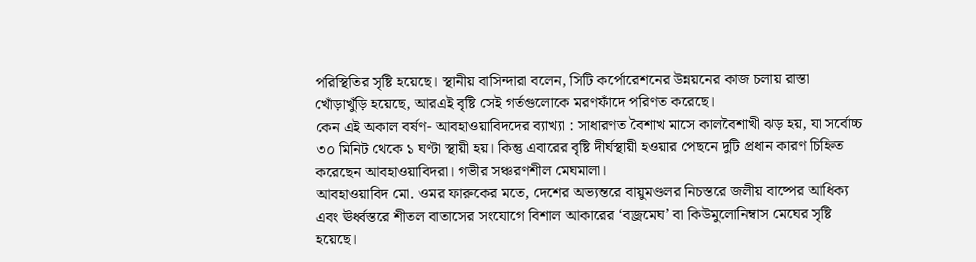পরিস্থিতির সৃষ্টি হয়েছে। স্থানীয় বাসিন্দারা বলেন, সিটি কর্পোরেশনের উন্নয়নের কাজ চলায় রাস্তা খোঁড়াখুঁড়ি হয়েছে, আরএই বৃষ্টি সেই গর্তগুলোকে মরণফাঁদে পরিণত করেছে।
কেন এই অকাল বর্ষণ- আবহাওয়াবিদদের ব্যাখ্যা : সাধারণত বৈশাখ মাসে কালবৈশাখী ঝড় হয়, যা সর্বোচ্চ ৩০ মিনিট থেকে ১ ঘণ্টা স্থায়ী হয়। কিন্তু এবারের বৃষ্টি দীর্ঘস্থায়ী হওয়ার পেছনে দুটি প্রধান কারণ চিহ্নিত করেছেন আবহাওয়াবিদরা। গভীর সঞ্চরণশীল মেঘমালা।
আবহাওয়াবিদ মো. ওমর ফারুকের মতে, দেশের অভ্যন্তরে বায়ুমণ্ডলর নিচস্তরে জলীয় বাষ্পের আধিক্য এবং ঊর্ধ্বস্তরে শীতল বাতাসের সংযোগে বিশাল আকারের ‘বজ্রমেঘ’ বা কিউমুলোনিম্বাস মেঘের সৃষ্টি হয়েছে।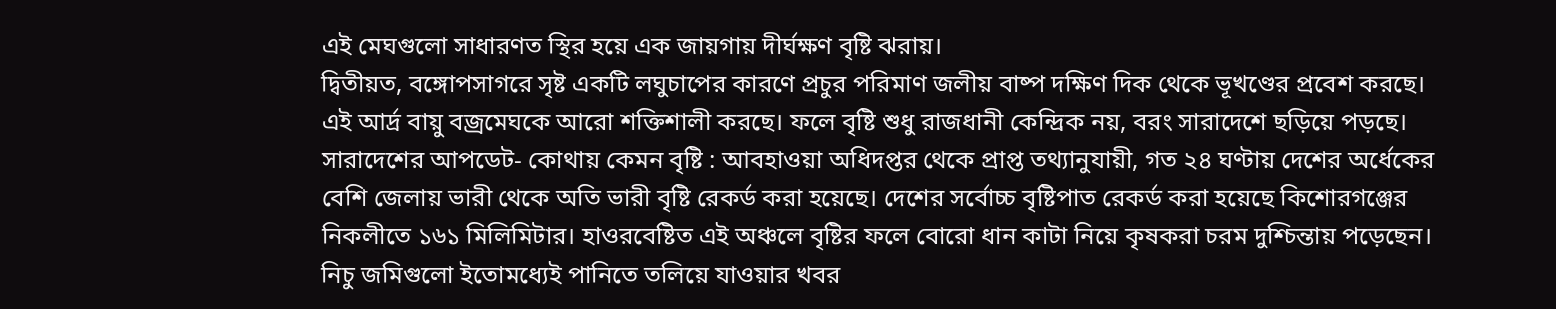এই মেঘগুলো সাধারণত স্থির হয়ে এক জায়গায় দীর্ঘক্ষণ বৃষ্টি ঝরায়।
দ্বিতীয়ত, বঙ্গোপসাগরে সৃষ্ট একটি লঘুচাপের কারণে প্রচুর পরিমাণ জলীয় বাষ্প দক্ষিণ দিক থেকে ভূখণ্ডের প্রবেশ করছে। এই আর্দ্র বায়ু বজ্রমেঘকে আরো শক্তিশালী করছে। ফলে বৃষ্টি শুধু রাজধানী কেন্দ্রিক নয়, বরং সারাদেশে ছড়িয়ে পড়ছে।
সারাদেশের আপডেট- কোথায় কেমন বৃষ্টি : আবহাওয়া অধিদপ্তর থেকে প্রাপ্ত তথ্যানুযায়ী, গত ২৪ ঘণ্টায় দেশের অর্ধেকের বেশি জেলায় ভারী থেকে অতি ভারী বৃষ্টি রেকর্ড করা হয়েছে। দেশের সর্বোচ্চ বৃষ্টিপাত রেকর্ড করা হয়েছে কিশোরগঞ্জের নিকলীতে ১৬১ মিলিমিটার। হাওরবেষ্টিত এই অঞ্চলে বৃষ্টির ফলে বোরো ধান কাটা নিয়ে কৃষকরা চরম দুশ্চিন্তায় পড়েছেন। নিচু জমিগুলো ইতোমধ্যেই পানিতে তলিয়ে যাওয়ার খবর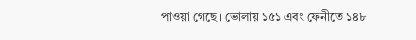পাওয়া গেছে। ভোলায় ১৫১ এবং ফেনীতে ১৪৮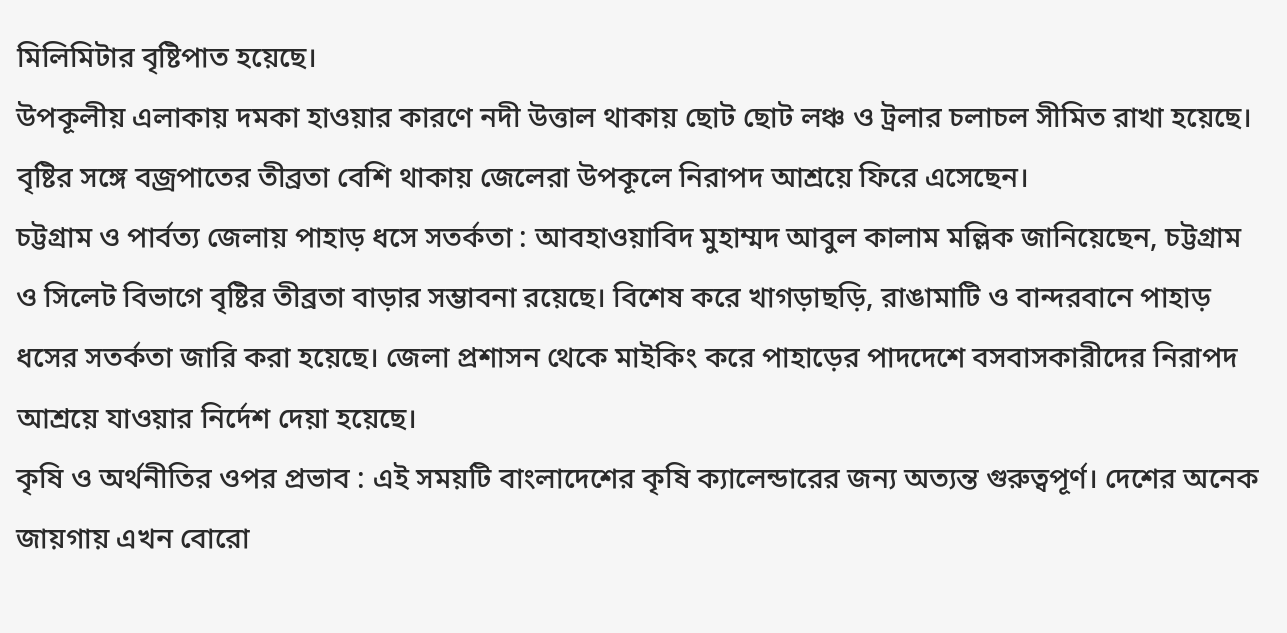মিলিমিটার বৃষ্টিপাত হয়েছে।
উপকূলীয় এলাকায় দমকা হাওয়ার কারণে নদী উত্তাল থাকায় ছোট ছোট লঞ্চ ও ট্রলার চলাচল সীমিত রাখা হয়েছে। বৃষ্টির সঙ্গে বজ্রপাতের তীব্রতা বেশি থাকায় জেলেরা উপকূলে নিরাপদ আশ্রয়ে ফিরে এসেছেন।
চট্টগ্রাম ও পার্বত্য জেলায় পাহাড় ধসে সতর্কতা : আবহাওয়াবিদ মুহাম্মদ আবুল কালাম মল্লিক জানিয়েছেন, চট্টগ্রাম ও সিলেট বিভাগে বৃষ্টির তীব্রতা বাড়ার সম্ভাবনা রয়েছে। বিশেষ করে খাগড়াছড়ি, রাঙামাটি ও বান্দরবানে পাহাড় ধসের সতর্কতা জারি করা হয়েছে। জেলা প্রশাসন থেকে মাইকিং করে পাহাড়ের পাদদেশে বসবাসকারীদের নিরাপদ আশ্রয়ে যাওয়ার নির্দেশ দেয়া হয়েছে।
কৃষি ও অর্থনীতির ওপর প্রভাব : এই সময়টি বাংলাদেশের কৃষি ক্যালেন্ডারের জন্য অত্যন্ত গুরুত্বপূর্ণ। দেশের অনেক জায়গায় এখন বোরো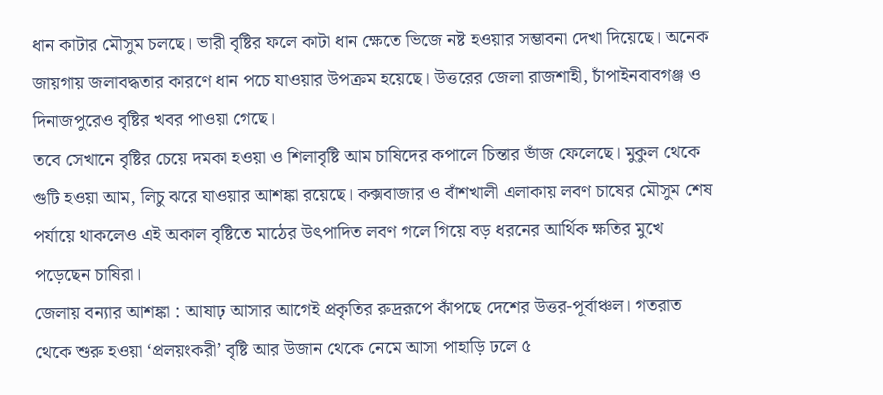ধান কাটার মৌসুম চলছে। ভারী বৃষ্টির ফলে কাটা ধান ক্ষেতে ভিজে নষ্ট হওয়ার সম্ভাবনা দেখা দিয়েছে। অনেক জায়গায় জলাবদ্ধতার কারণে ধান পচে যাওয়ার উপক্রম হয়েছে। উত্তরের জেলা রাজশাহী, চাঁপাইনবাবগঞ্জ ও দিনাজপুরেও বৃষ্টির খবর পাওয়া গেছে।
তবে সেখানে বৃষ্টির চেয়ে দমকা হওয়া ও শিলাবৃষ্টি আম চাষিদের কপালে চিন্তার ভাঁজ ফেলেছে। মুকুল থেকে গুটি হওয়া আম, লিচু ঝরে যাওয়ার আশঙ্কা রয়েছে। কক্সবাজার ও বাঁশখালী এলাকায় লবণ চাষের মৌসুম শেষ পর্যায়ে থাকলেও এই অকাল বৃষ্টিতে মাঠের উৎপাদিত লবণ গলে গিয়ে বড় ধরনের আর্থিক ক্ষতির মুখে পড়েছেন চাষিরা।
জেলায় বন্যার আশঙ্কা : আষাঢ় আসার আগেই প্রকৃতির রুদ্ররূপে কাঁপছে দেশের উত্তর-পূর্বাঞ্চল। গতরাত থেকে শুরু হওয়া ‘প্রলয়ংকরী’ বৃষ্টি আর উজান থেকে নেমে আসা পাহাড়ি ঢলে ৫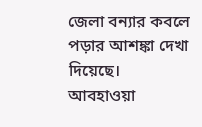জেলা বন্যার কবলে পড়ার আশঙ্কা দেখা দিয়েছে।
আবহাওয়া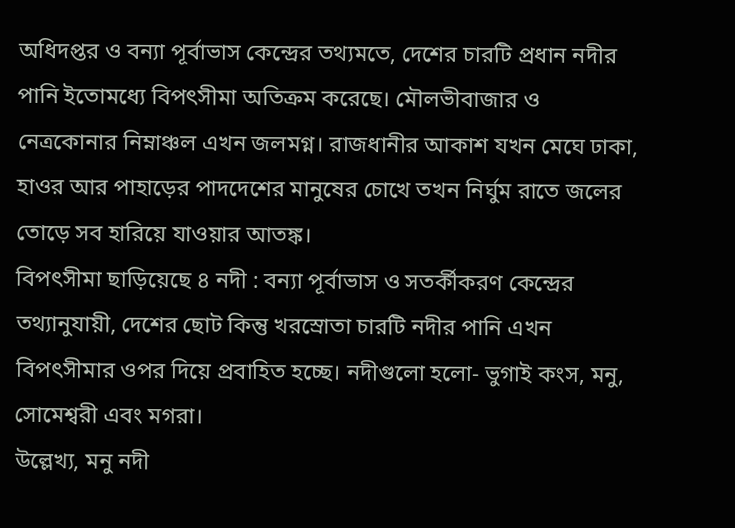অধিদপ্তর ও বন্যা পূর্বাভাস কেন্দ্রের তথ্যমতে, দেশের চারটি প্রধান নদীর পানি ইতোমধ্যে বিপৎসীমা অতিক্রম করেছে। মৌলভীবাজার ও নেত্রকোনার নিম্নাঞ্চল এখন জলমগ্ন। রাজধানীর আকাশ যখন মেঘে ঢাকা, হাওর আর পাহাড়ের পাদদেশের মানুষের চোখে তখন নির্ঘুম রাতে জলের তোড়ে সব হারিয়ে যাওয়ার আতঙ্ক।
বিপৎসীমা ছাড়িয়েছে ৪ নদী : বন্যা পূর্বাভাস ও সতর্কীকরণ কেন্দ্রের তথ্যানুযায়ী, দেশের ছোট কিন্তু খরস্রোতা চারটি নদীর পানি এখন বিপৎসীমার ওপর দিয়ে প্রবাহিত হচ্ছে। নদীগুলো হলো- ভুগাই কংস, মনু, সোমেশ্বরী এবং মগরা।
উল্লেখ্য, মনু নদী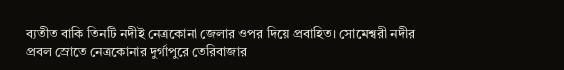ব্যতীত বাকি তিনটি নদীই নেত্রকোনা জেলার ওপর দিয়ে প্রবাহিত। সোমেশ্বরী নদীর প্রবল স্রোতে নেত্রকোনার দুর্গাপুরে তেরিবাজার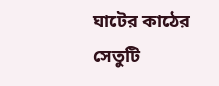ঘাটের কাঠের সেতুটি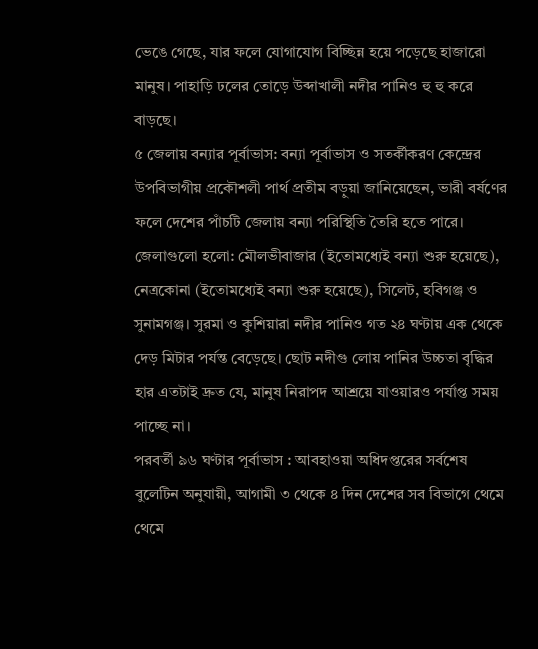ভেঙে গেছে, যার ফলে যোগাযোগ বিচ্ছিন্ন হয়ে পড়েছে হাজারো মানুষ। পাহাড়ি ঢলের তোড়ে উব্দাখালী নদীর পানিও হু হু করে বাড়ছে।
৫ জেলায় বন্যার পূর্বাভাস: বন্যা পূর্বাভাস ও সতর্কীকরণ কেন্দ্রের উপবিভাগীয় প্রকৌশলী পার্থ প্রতীম বড়ুয়া জানিয়েছেন, ভারী বর্ষণের ফলে দেশের পাঁচটি জেলায় বন্যা পরিস্থিতি তৈরি হতে পারে। জেলাগুলো হলো: মৌলভীবাজার (ইতোমধ্যেই বন্যা শুরু হয়েছে), নেত্রকোনা (ইতোমধ্যেই বন্যা শুরু হয়েছে), সিলেট, হবিগঞ্জ ও সুনামগঞ্জ। সুরমা ও কুশিয়ারা নদীর পানিও গত ২৪ ঘণ্টায় এক থেকে দেড় মিটার পর্যন্ত বেড়েছে। ছোট নদীগু লোয় পানির উচ্চতা বৃদ্ধির হার এতটাই দ্রুত যে, মানুষ নিরাপদ আশ্রয়ে যাওয়ারও পর্যাপ্ত সময় পাচ্ছে না।
পরবর্তী ৯৬ ঘণ্টার পূর্বাভাস : আবহাওয়া অধিদপ্তরের সর্বশেষ বুলেটিন অনুযায়ী, আগামী ৩ থেকে ৪ দিন দেশের সব বিভাগে থেমে থেমে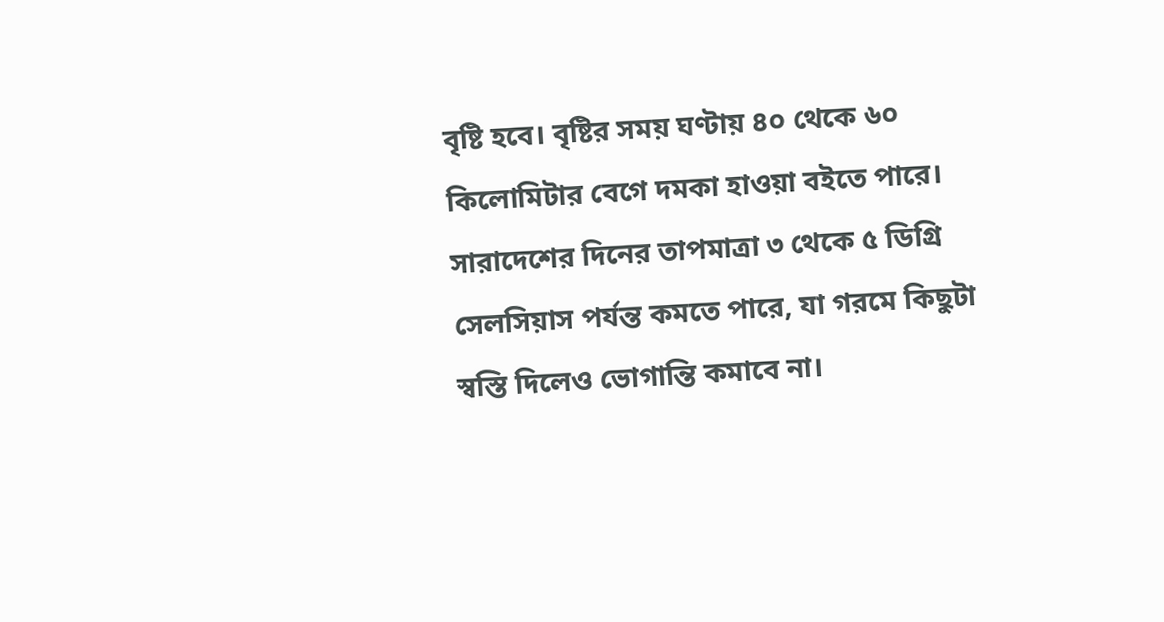বৃষ্টি হবে। বৃষ্টির সময় ঘণ্টায় ৪০ থেকে ৬০ কিলোমিটার বেগে দমকা হাওয়া বইতে পারে। সারাদেশের দিনের তাপমাত্রা ৩ থেকে ৫ ডিগ্রি সেলসিয়াস পর্যন্ত কমতে পারে, যা গরমে কিছুটা স্বস্তি দিলেও ভোগান্তি কমাবে না।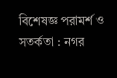বিশেষজ্ঞ পরামর্শ ও সতর্কতা : নগর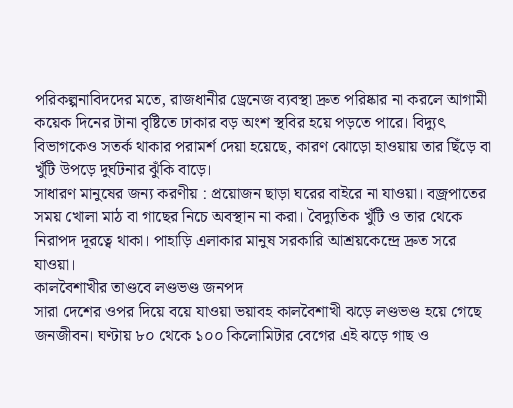পরিকল্পনাবিদদের মতে, রাজধানীর ড্রেনেজ ব্যবস্থা দ্রুত পরিষ্কার না করলে আগামী কয়েক দিনের টানা বৃষ্টিতে ঢাকার বড় অংশ স্থবির হয়ে পড়তে পারে। বিদ্যুৎ বিভাগকেও সতর্ক থাকার পরামর্শ দেয়া হয়েছে, কারণ ঝোড়ো হাওয়ায় তার ছিঁড়ে বা খুঁটি উপড়ে দুর্ঘটনার ঝুঁকি বাড়ে।
সাধারণ মানুষের জন্য করণীয় : প্রয়োজন ছাড়া ঘরের বাইরে না যাওয়া। বজ্রপাতের সময় খোলা মাঠ বা গাছের নিচে অবস্থান না করা। বৈদ্যুতিক খুঁটি ও তার থেকে নিরাপদ দূরত্বে থাকা। পাহাড়ি এলাকার মানুষ সরকারি আশ্রয়কেন্দ্রে দ্রুত সরে যাওয়া।
কালবৈশাখীর তাণ্ডবে লণ্ডভণ্ড জনপদ
সারা দেশের ওপর দিয়ে বয়ে যাওয়া ভয়াবহ কালবৈশাখী ঝড়ে লণ্ডভণ্ড হয়ে গেছে জনজীবন। ঘণ্টায় ৮০ থেকে ১০০ কিলোমিটার বেগের এই ঝড়ে গাছ ও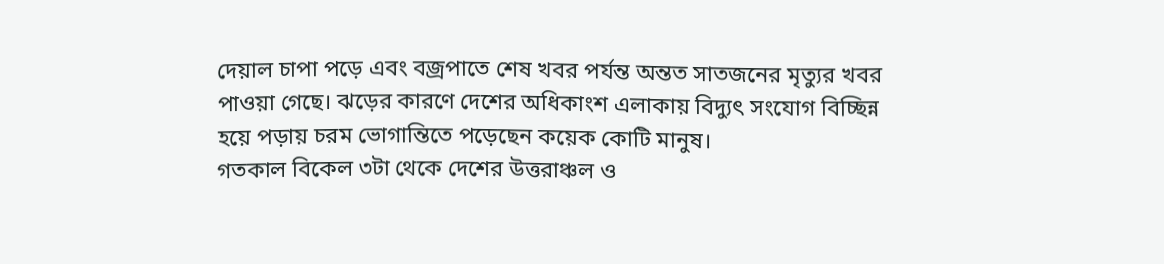দেয়াল চাপা পড়ে এবং বজ্রপাতে শেষ খবর পর্যন্ত অন্তত সাতজনের মৃত্যুর খবর পাওয়া গেছে। ঝড়ের কারণে দেশের অধিকাংশ এলাকায় বিদ্যুৎ সংযোগ বিচ্ছিন্ন হয়ে পড়ায় চরম ভোগান্তিতে পড়েছেন কয়েক কোটি মানুষ।
গতকাল বিকেল ৩টা থেকে দেশের উত্তরাঞ্চল ও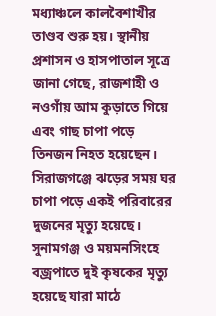মধ্যাঞ্চলে কালবৈশাখীর তাণ্ডব শুরু হয়। স্থানীয় প্রশাসন ও হাসপাতাল সূত্রে জানা গেছে, রাজশাহী ও নওগাঁয় আম কুড়াতে গিয়ে এবং গাছ চাপা পড়ে তিনজন নিহত হয়েছেন। সিরাজগঞ্জে ঝড়ের সময় ঘর চাপা পড়ে একই পরিবারের দুজনের মৃত্যু হয়েছে। সুনামগঞ্জ ও ময়মনসিংহে বজ্রপাতে দুই কৃষকের মৃত্যু হয়েছে যারা মাঠে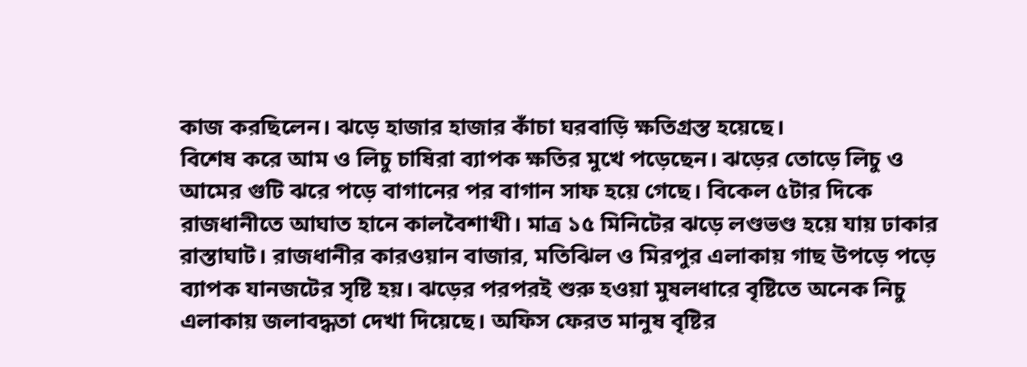কাজ করছিলেন। ঝড়ে হাজার হাজার কাঁচা ঘরবাড়ি ক্ষতিগ্রস্ত হয়েছে।
বিশেষ করে আম ও লিচু চাষিরা ব্যাপক ক্ষতির মুখে পড়েছেন। ঝড়ের তোড়ে লিচু ও আমের গুটি ঝরে পড়ে বাগানের পর বাগান সাফ হয়ে গেছে। বিকেল ৫টার দিকে রাজধানীতে আঘাত হানে কালবৈশাখী। মাত্র ১৫ মিনিটের ঝড়ে লণ্ডভণ্ড হয়ে যায় ঢাকার রাস্তাঘাট। রাজধানীর কারওয়ান বাজার, মতিঝিল ও মিরপুর এলাকায় গাছ উপড়ে পড়ে ব্যাপক যানজটের সৃষ্টি হয়। ঝড়ের পরপরই শুরু হওয়া মুষলধারে বৃষ্টিতে অনেক নিচু এলাকায় জলাবদ্ধতা দেখা দিয়েছে। অফিস ফেরত মানুষ বৃষ্টির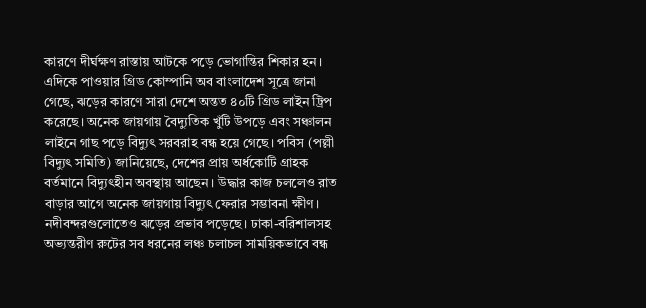কারণে দীর্ঘক্ষণ রাস্তায় আটকে পড়ে ভোগান্তির শিকার হন।
এদিকে পাওয়ার গ্রিড কোম্পানি অব বাংলাদেশ সূত্রে জানা গেছে, ঝড়ের কারণে সারা দেশে অন্তত ৪০টি গ্রিড লাইন ট্রিপ করেছে। অনেক জায়গায় বৈদ্যুতিক খুঁটি উপড়ে এবং সঞ্চালন লাইনে গাছ পড়ে বিদ্যুৎ সরবরাহ বন্ধ হয়ে গেছে। পবিস (পল্লী বিদ্যুৎ সমিতি) জানিয়েছে, দেশের প্রায় অর্ধকোটি গ্রাহক বর্তমানে বিদ্যুৎহীন অবস্থায় আছেন। উদ্ধার কাজ চললেও রাত বাড়ার আগে অনেক জায়গায় বিদ্যুৎ ফেরার সম্ভাবনা ক্ষীণ।
নদীবন্দরগুলোতেও ঝড়ের প্রভাব পড়েছে। ঢাকা-বরিশালসহ অভ্যন্তরীণ রুটের সব ধরনের লঞ্চ চলাচল সাময়িকভাবে বন্ধ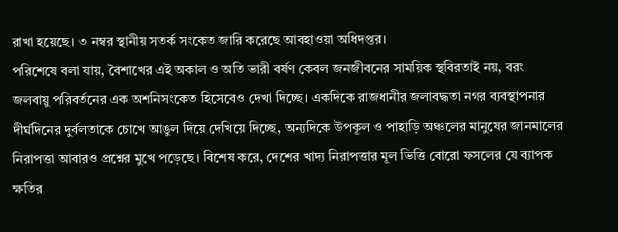রাখা হয়েছে। ৩ নম্বর স্থানীয় সতর্ক সংকেত জারি করেছে আবহাওয়া অধিদপ্তর।
পরিশেষে বলা যায়, বৈশাখের এই অকাল ও অতি ভারী বর্ষণ কেবল জনজীবনের সাময়িক স্থবিরতাই নয়, বরং জলবায়ু পরিবর্তনের এক অশনিসংকেত হিসেবেও দেখা দিচ্ছে। একদিকে রাজধানীর জলাবদ্ধতা নগর ব্যবস্থাপনার দীর্ঘদিনের দুর্বলতাকে চোখে আঙুল দিয়ে দেখিয়ে দিচ্ছে, অন্যদিকে উপকূল ও পাহাড়ি অঞ্চলের মানুষের জানমালের নিরাপত্তা আবারও প্রশ্নের মুখে পড়েছে। বিশেষ করে, দেশের খাদ্য নিরাপত্তার মূল ভিত্তি বোরো ফসলের যে ব্যাপক ক্ষতির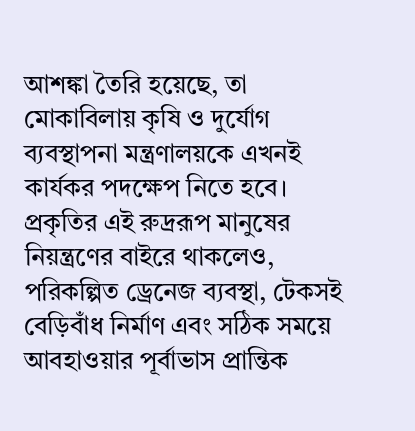আশঙ্কা তৈরি হয়েছে, তা মোকাবিলায় কৃষি ও দুর্যোগ ব্যবস্থাপনা মন্ত্রণালয়কে এখনই কার্যকর পদক্ষেপ নিতে হবে।
প্রকৃতির এই রুদ্ররূপ মানুষের নিয়ন্ত্রণের বাইরে থাকলেও, পরিকল্পিত ড্রেনেজ ব্যবস্থা, টেকসই বেড়িবাঁধ নির্মাণ এবং সঠিক সময়ে আবহাওয়ার পূর্বাভাস প্রান্তিক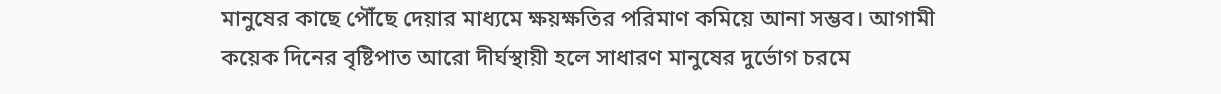মানুষের কাছে পৌঁছে দেয়ার মাধ্যমে ক্ষয়ক্ষতির পরিমাণ কমিয়ে আনা সম্ভব। আগামী কয়েক দিনের বৃষ্টিপাত আরো দীর্ঘস্থায়ী হলে সাধারণ মানুষের দুর্ভোগ চরমে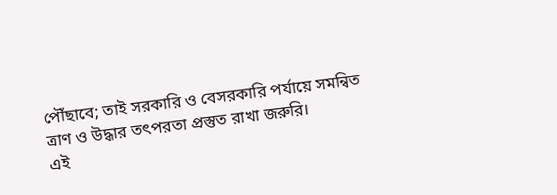পৌঁছাবে; তাই সরকারি ও বেসরকারি পর্যায়ে সমন্বিত ত্রাণ ও উদ্ধার তৎপরতা প্রস্তুত রাখা জরুরি।
এই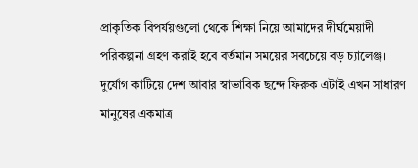প্রাকৃতিক বিপর্যয়গুলো থেকে শিক্ষা নিয়ে আমাদের দীর্ঘমেয়াদী পরিকল্পনা গ্রহণ করাই হবে বর্তমান সময়ের সবচেয়ে বড় চ্যালেঞ্জ। দুর্যোগ কাটিয়ে দেশ আবার স্বাভাবিক ছন্দে ফিরুক এটাই এখন সাধারণ মানুষের একমাত্র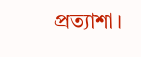প্রত্যাশা।